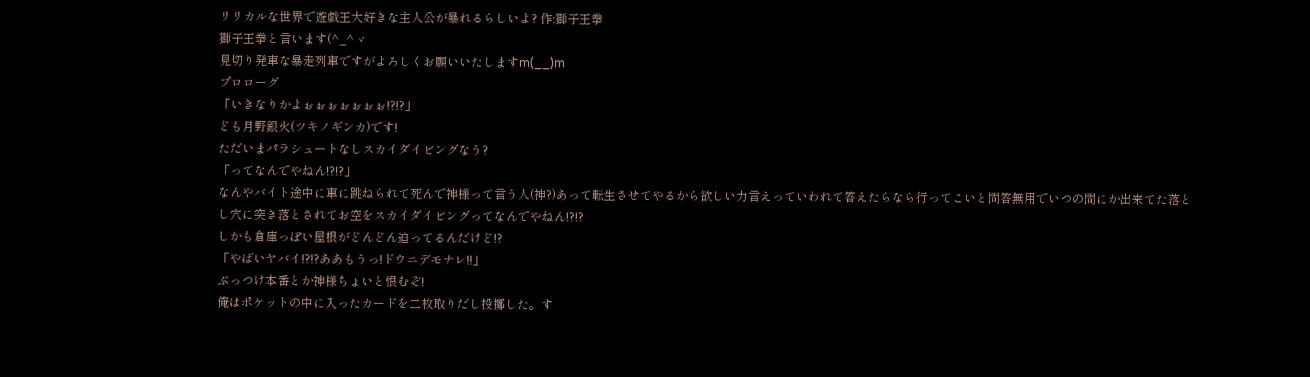リリカルな世界で遊戯王大好きな主人公が暴れるらしいよ? 作:獅子王拳
獅子王拳と言います(^_^ゞ
見切り発車な暴走列車ですがよろしくお願いいたしますm(__)m
プロローグ
「いきなりかよぉぉぉぉぉぉぉ!?!?」
ども月野銀火(ツキノギンカ)です!
ただいまパラシュートなしスカイダイビングなう?
「ってなんでやねん!?!?」
なんやバイト途中に車に跳ねられて死んで神様って言う人(神?)あって転生させてやるから欲しい力言えっていわれて答えたらなら行ってこいと問答無用でいつの間にか出来てた落とし穴に突き落とされてお空をスカイダイビングってなんでやねん!?!?
しかも倉庫っぽい屋根がどんどん迫ってるんだけど!?
「やばいヤバイ!?!?ああもうっ!ドウニデモナレ!!」
ぶっつけ本番とか神様ちょいと恨むぞ!
俺はポケットの中に入ったカードを二枚取りだし投擲した。す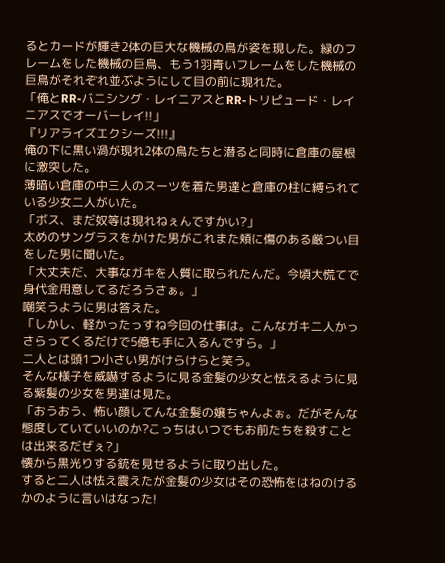るとカードが輝き2体の巨大な機械の鳥が姿を現した。緑のフレームをした機械の巨鳥、もう1羽青いフレームをした機械の巨鳥がそれぞれ並ぶようにして目の前に現れた。
「俺とRR-バニシング・レイニアスとRR-トリピュード・レイニアスでオーバーレイ!!」
『リアライズエクシーズ!!!』
俺の下に黒い渦が現れ2体の鳥たちと潜ると同時に倉庫の屋根に激突した。
薄暗い倉庫の中三人のスーツを着た男達と倉庫の柱に縛られている少女二人がいた。
「ボス、まだ奴等は現れねぇんですかい?」
太めのサングラスをかけた男がこれまた頬に傷のある厳つい目をした男に聞いた。
「大丈夫だ、大事なガキを人質に取られたんだ。今頃大慌てで身代金用意してるだろうさぁ。」
嘲笑うように男は答えた。
「しかし、軽かったっすね今回の仕事は。こんなガキ二人かっさらってくるだけで5億も手に入るんですら。」
二人とは頭1つ小さい男がけらけらと笑う。
そんな様子を威嚇するように見る金髪の少女と怯えるように見る紫髪の少女を男達は見た。
「おうおう、怖い顔してんな金髪の嬢ちゃんよぉ。だがそんな態度していていいのか?こっちはいつでもお前たちを殺すことは出来るだぜぇ?」
懐から黒光りする銃を見せるように取り出した。
すると二人は怯え震えたが金髪の少女はその恐怖をはねのけるかのように言いはなった!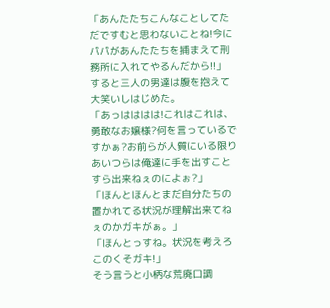「あんたたちこんなことしてただですむと思わないことね!今にパパがあんたたちを捕まえて刑務所に入れてやるんだから!!」
すると三人の男達は腹を抱えて大笑いしはじめた。
「あっはははは!これはこれは、勇敢なお嬢様?何を言っているですかぁ?お前らが人質にいる限りあいつらは俺達に手を出すことすら出来ねぇのによぉ?」
「ほんとほんとまだ自分たちの置かれてる状況が理解出来てねぇのかガキがぁ。」
「ほんとっすね。状況を考えろこのくそガキ!」
そう言うと小柄な荒廃口調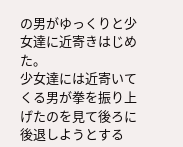の男がゆっくりと少女達に近寄きはじめた。
少女達には近寄いてくる男が拳を振り上げたのを見て後ろに後退しようとする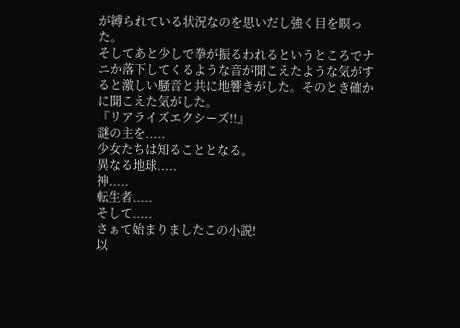が縛られている状況なのを思いだし強く目を瞑った。
そしてあと少しで拳が振るわれるというところでナニか落下してくるような音が聞こえたような気がすると激しい騒音と共に地響きがした。そのとき確かに聞こえた気がした。
『リアライズエクシーズ!!』
謎の主を.....
少女たちは知ることとなる。
異なる地球.....
神.....
転生者.....
そして.....
さぁて始まりましたこの小説!
以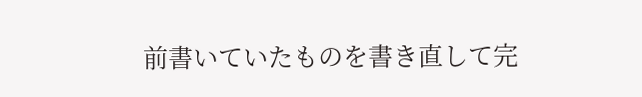前書いていたものを書き直して完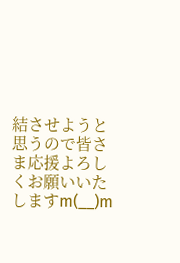結させようと思うので皆さま応援よろしくお願いいたしますm(__)m